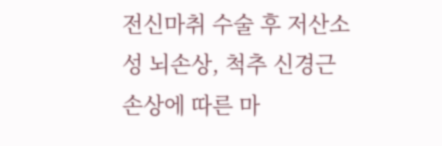전신마취 수술 후 저산소성 뇌손상, 척추 신경근 손상에 따른 마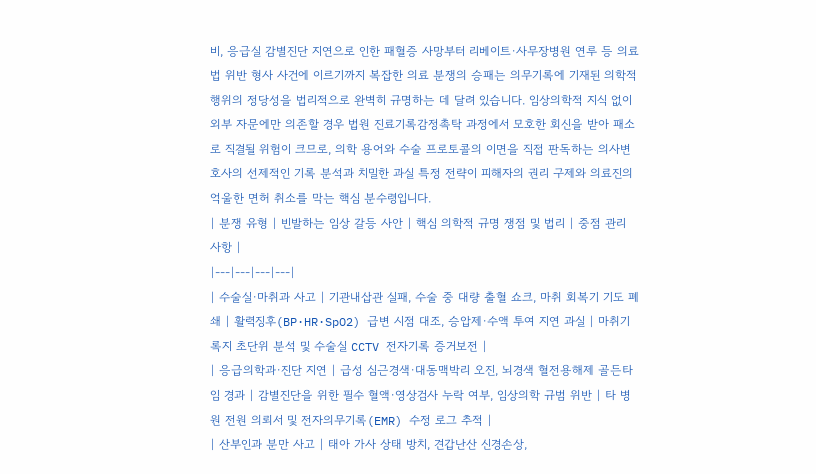비, 응급실 감별진단 지연으로 인한 패혈증 사망부터 리베이트·사무장병원 연루 등 의료법 위반 형사 사건에 이르기까지 복잡한 의료 분쟁의 승패는 의무기록에 기재된 의학적 행위의 정당성을 법리적으로 완벽히 규명하는 데 달려 있습니다. 임상의학적 지식 없이 외부 자문에만 의존할 경우 법원 진료기록감정촉탁 과정에서 모호한 회신을 받아 패소로 직결될 위험이 크므로, 의학 용어와 수술 프로토콜의 이면을 직접 판독하는 의사변호사의 선제적인 기록 분석과 치밀한 과실 특정 전략이 피해자의 권리 구제와 의료진의 억울한 면허 취소를 막는 핵심 분수령입니다.
| 분쟁 유형 | 빈발하는 임상 갈등 사안 | 핵심 의학적 규명 쟁점 및 법리 | 중점 관리 사항 |
|---|---|---|---|
| 수술실·마취과 사고 | 기관내삽관 실패, 수술 중 대량 출혈 쇼크, 마취 회복기 기도 폐쇄 | 활력징후(BP·HR·SpO2) 급변 시점 대조, 승압제·수액 투여 지연 과실 | 마취기록지 초단위 분석 및 수술실 CCTV 전자기록 증거보전 |
| 응급의학과·진단 지연 | 급성 심근경색·대동맥박리 오진, 뇌경색 혈전용해제 골든타임 경과 | 감별진단을 위한 필수 혈액·영상검사 누락 여부, 임상의학 규범 위반 | 타 병원 전원 의뢰서 및 전자의무기록(EMR) 수정 로그 추적 |
| 산부인과 분만 사고 | 태아 가사 상태 방치, 견갑난산 신경손상,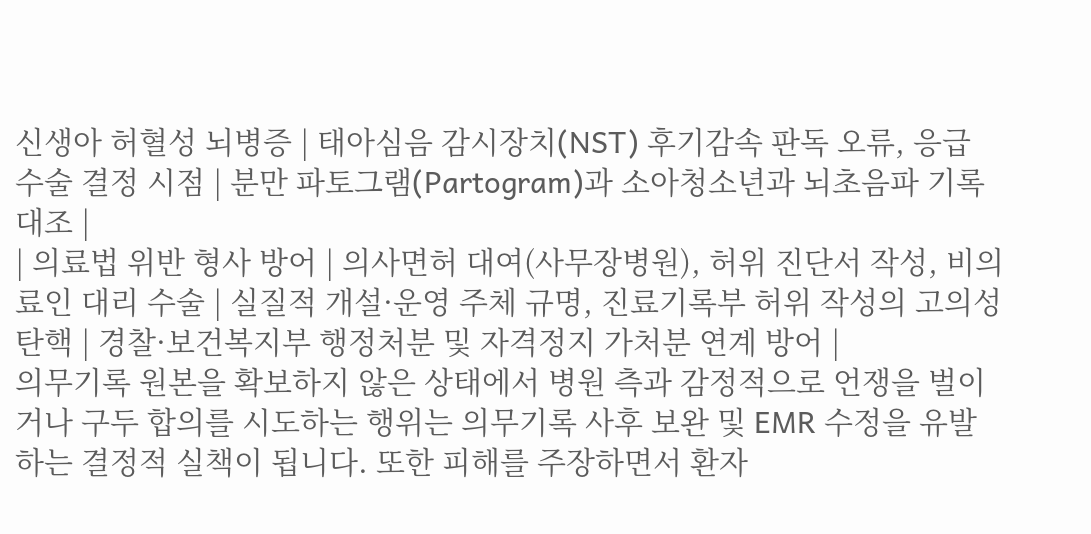신생아 허혈성 뇌병증 | 태아심음 감시장치(NST) 후기감속 판독 오류, 응급 수술 결정 시점 | 분만 파토그램(Partogram)과 소아청소년과 뇌초음파 기록 대조 |
| 의료법 위반 형사 방어 | 의사면허 대여(사무장병원), 허위 진단서 작성, 비의료인 대리 수술 | 실질적 개설·운영 주체 규명, 진료기록부 허위 작성의 고의성 탄핵 | 경찰·보건복지부 행정처분 및 자격정지 가처분 연계 방어 |
의무기록 원본을 확보하지 않은 상태에서 병원 측과 감정적으로 언쟁을 벌이거나 구두 합의를 시도하는 행위는 의무기록 사후 보완 및 EMR 수정을 유발하는 결정적 실책이 됩니다. 또한 피해를 주장하면서 환자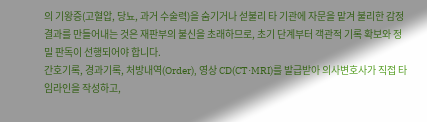의 기왕증(고혈압, 당뇨, 과거 수술력)을 숨기거나 섣불리 타 기관에 자문을 맡겨 불리한 감정 결과를 만들어내는 것은 재판부의 불신을 초래하므로, 초기 단계부터 객관적 기록 확보와 정밀 판독이 선행되어야 합니다.
간호기록, 경과기록, 처방내역(Order), 영상 CD(CT·MRI)를 발급받아 의사변호사가 직접 타임라인을 작성하고,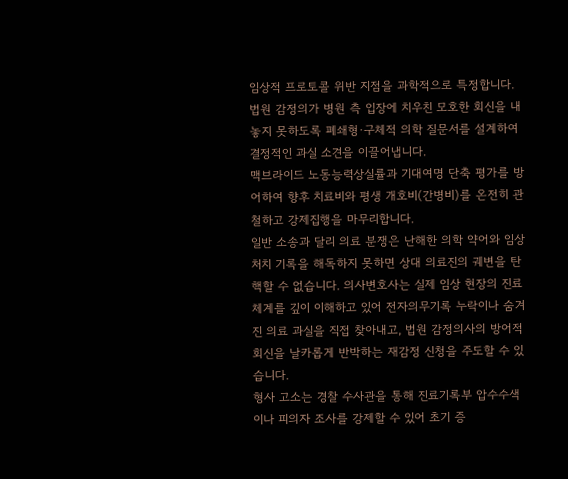임상적 프로토콜 위반 지점을 과학적으로 특정합니다.
법원 감정의가 병원 측 입장에 치우친 모호한 회신을 내놓지 못하도록 폐쇄형·구체적 의학 질문서를 설계하여 결정적인 과실 소견을 이끌어냅니다.
맥브라이드 노동능력상실률과 기대여명 단축 평가를 방어하여 향후 치료비와 평생 개호비(간병비)를 온전히 관철하고 강제집행을 마무리합니다.
일반 소송과 달리 의료 분쟁은 난해한 의학 약어와 임상 처치 기록을 해독하지 못하면 상대 의료진의 궤변을 탄핵할 수 없습니다. 의사변호사는 실제 임상 현장의 진료 체계를 깊이 이해하고 있어 전자의무기록 누락이나 숨겨진 의료 과실을 직접 찾아내고, 법원 감정의사의 방어적 회신을 날카롭게 반박하는 재감정 신청을 주도할 수 있습니다.
형사 고소는 경찰 수사관을 통해 진료기록부 압수수색이나 피의자 조사를 강제할 수 있어 초기 증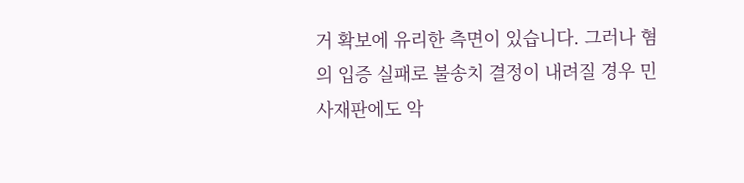거 확보에 유리한 측면이 있습니다. 그러나 혐의 입증 실패로 불송치 결정이 내려질 경우 민사재판에도 악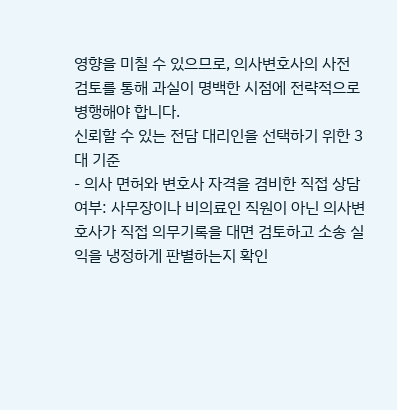영향을 미칠 수 있으므로, 의사변호사의 사전 검토를 통해 과실이 명백한 시점에 전략적으로 병행해야 합니다.
신뢰할 수 있는 전담 대리인을 선택하기 위한 3대 기준
- 의사 면허와 변호사 자격을 겸비한 직접 상담 여부: 사무장이나 비의료인 직원이 아닌 의사변호사가 직접 의무기록을 대면 검토하고 소송 실익을 냉정하게 판별하는지 확인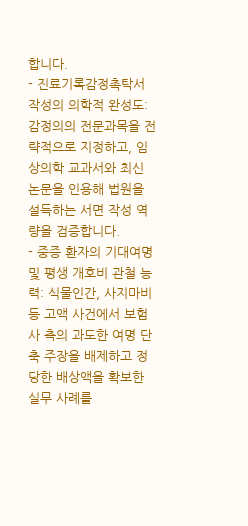합니다.
- 진료기록감정촉탁서 작성의 의학적 완성도: 감정의의 전문과목을 전략적으로 지정하고, 임상의학 교과서와 최신 논문을 인용해 법원을 설득하는 서면 작성 역량을 검증합니다.
- 중증 환자의 기대여명 및 평생 개호비 관철 능력: 식물인간, 사지마비 등 고액 사건에서 보험사 측의 과도한 여명 단축 주장을 배제하고 정당한 배상액을 확보한 실무 사례를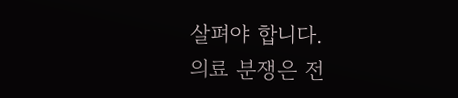살펴야 합니다.
의료 분쟁은 전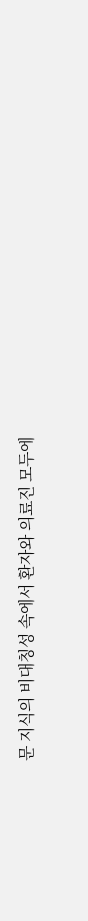문 지식의 비대칭성 속에서 환자와 의료진 모두에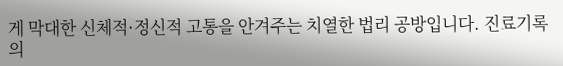게 막대한 신체적·정신적 고통을 안겨주는 치열한 법리 공방입니다. 진료기록의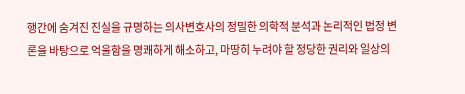행간에 숨겨진 진실을 규명하는 의사변호사의 정밀한 의학적 분석과 논리적인 법정 변론을 바탕으로 억울함을 명쾌하게 해소하고, 마땅히 누려야 할 정당한 권리와 일상의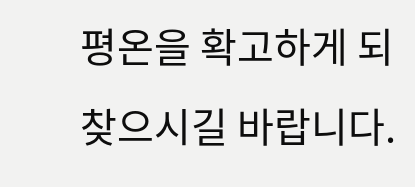평온을 확고하게 되찾으시길 바랍니다.